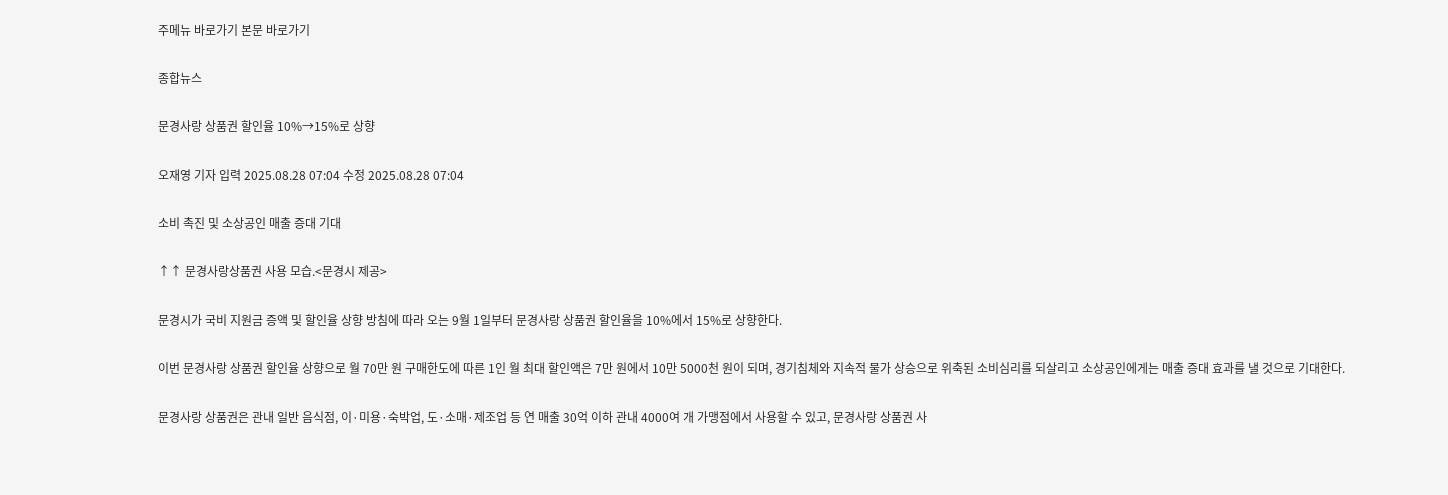주메뉴 바로가기 본문 바로가기

종합뉴스

문경사랑 상품권 할인율 10%→15%로 상향

오재영 기자 입력 2025.08.28 07:04 수정 2025.08.28 07:04

소비 촉진 및 소상공인 매출 증대 기대

↑↑ 문경사랑상품권 사용 모습.<문경시 제공>

문경시가 국비 지원금 증액 및 할인율 상향 방침에 따라 오는 9월 1일부터 문경사랑 상품권 할인율을 10%에서 15%로 상향한다.

이번 문경사랑 상품권 할인율 상향으로 월 70만 원 구매한도에 따른 1인 월 최대 할인액은 7만 원에서 10만 5000천 원이 되며, 경기침체와 지속적 물가 상승으로 위축된 소비심리를 되살리고 소상공인에게는 매출 증대 효과를 낼 것으로 기대한다.

문경사랑 상품권은 관내 일반 음식점, 이·미용·숙박업, 도·소매·제조업 등 연 매출 30억 이하 관내 4000여 개 가맹점에서 사용할 수 있고, 문경사랑 상품권 사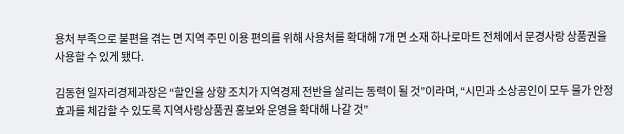용처 부족으로 불편을 겪는 면 지역 주민 이용 편의를 위해 사용처를 확대해 7개 면 소재 하나로마트 전체에서 문경사랑 상품권을 사용할 수 있게 됐다.

김동현 일자리경제과장은 “할인율 상향 조치가 지역경제 전반을 살리는 동력이 될 것”이라며, “시민과 소상공인이 모두 물가 안정효과를 체감할 수 있도록 지역사랑상품권 홍보와 운영을 확대해 나갈 것”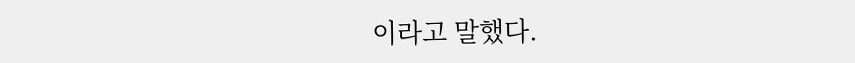이라고 말했다.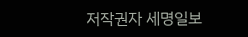저작권자 세명일보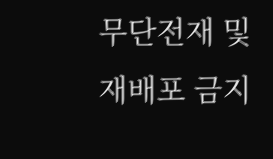무단전재 및 재배포 금지